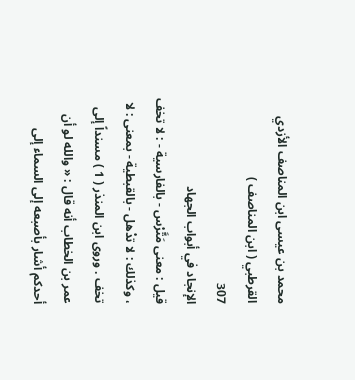محمد بن عيسى ابن المناصف الأزدي القرطبي ( ابن المناصف )
307
الإنجاد في أبواب الجهاد
قيل : معنى مَتَّرْس - بالفارسية - : لا تخف ، وكذلك : لا تدْهل - بالقبطية - بمعنى : لا تخف . وروى ابن المنذر ( 1 ) مسنداً إلى عمر بن الخطاب أنه قال : « والله لو أن أحدكم أشار بأصبعه إلى السماء إلى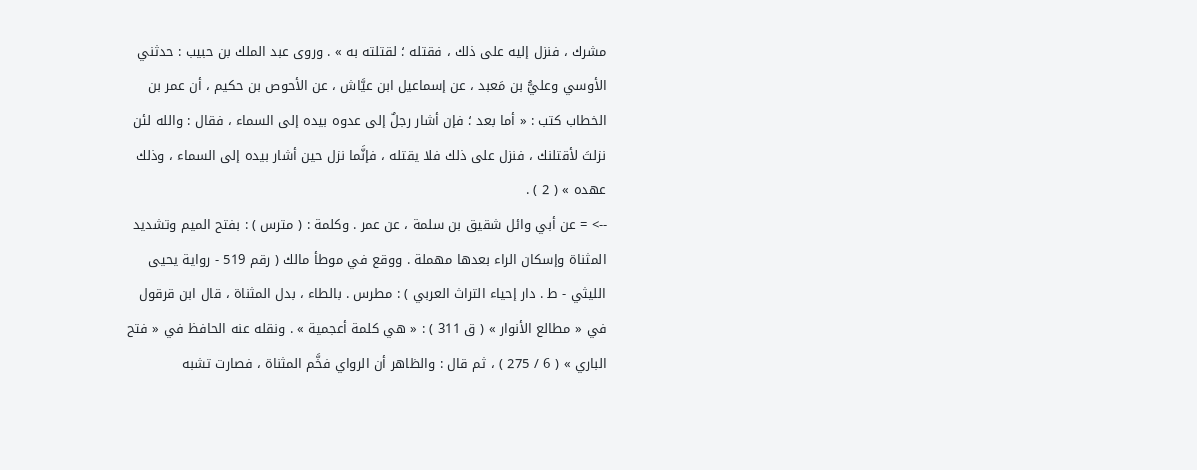مشرك ، فنزل إليه على ذلك ، فقتله ؛ لقتلته به » . وروى عبد الملك بن حبيب : حدثني الأوسي وعليُّ بن مَعبد ، عن إسماعيل ابن عيَّاش ، عن الأحوص بن حكيم ، أن عمر بن الخطاب كتب : « أما بعد ؛ فإن أشار رجلٌ إلى عدوه بيده إلى السماء ، فقال : والله لئن نزلتَ لأقتلنك ، فنزل على ذلك فلا يقتله ، فإنَّما نزل حين أشار بيده إلى السماء ، وذلك عهده » ( 2 ) .
--> = عن أبي وائل شقيق بن سلمة ، عن عمر . وكلمة : ( مترس ) : بفتح الميم وتشديد المثناة وإسكان الراء بعدها مهملة . ووقع في موطأ مالك ( رقم 519 - رواية يحيى الليثي - ط . دار إحياء التراث العربي ) : مطرس . بالطاء ، بدل المثناة ، قال ابن قرقول في « مطالع الأنوار » ( ق 311 ) : « هي كلمة أعجمية » . ونقله عنه الحافظ في « فتح الباري » ( 6 / 275 ) ، ثم قال : والظاهر أن الرواي فخَّم المثناة ، فصارت تشبه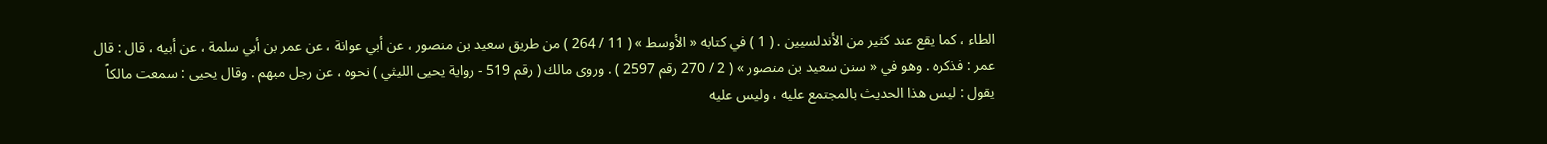الطاء ، كما يقع عند كثير من الأندلسيين . ( 1 ) في كتابه « الأوسط » ( 11 / 264 ) من طريق سعيد بن منصور ، عن أبي عوانة ، عن عمر بن أبي سلمة ، عن أبيه ، قال : قال عمر : فذكره . وهو في « سنن سعيد بن منصور » ( 2 / 270 رقم 2597 ) . وروى مالك ( رقم 519 - رواية يحيى الليثي ) نحوه ، عن رجل مبهم . وقال يحيى : سمعت مالكاً يقول : ليس هذا الحديث بالمجتمع عليه ، وليس عليه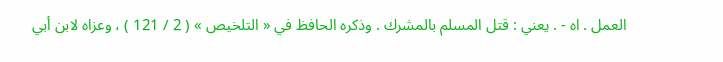العمل . اه - . يعني : قتل المسلم بالمشرك . وذكره الحافظ في « التلخيص » ( 2 / 121 ) ، وعزاه لابن أبي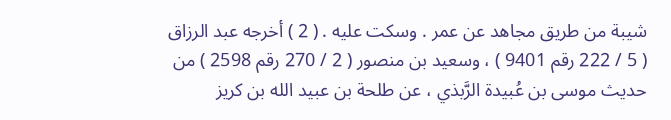شيبة من طريق مجاهد عن عمر . وسكت عليه . ( 2 ) أخرجه عبد الرزاق ( 5 / 222 رقم 9401 ) ، وسعيد بن منصور ( 2 / 270 رقم 2598 ) من حديث موسى بن عُبيدة الرَّبذي ، عن طلحة بن عبيد الله بن كريز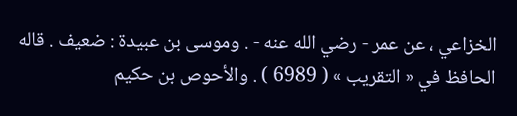الخزاعي ، عن عمر - رضي الله عنه - . وموسى بن عبيدة : ضعيف . قاله الحافظ في « التقريب » ( 6989 ) . والأحوص بن حكيم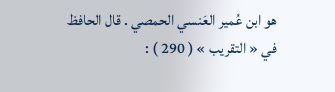هو ابن عُمير العَنسي الحمصي . قال الحافظ في « التقريب » ( 290 ) :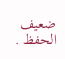ضعيف الحفظ .